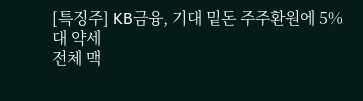[특징주] KB금융, 기대 밑돈 주주환원에 5%대 약세
전체 맥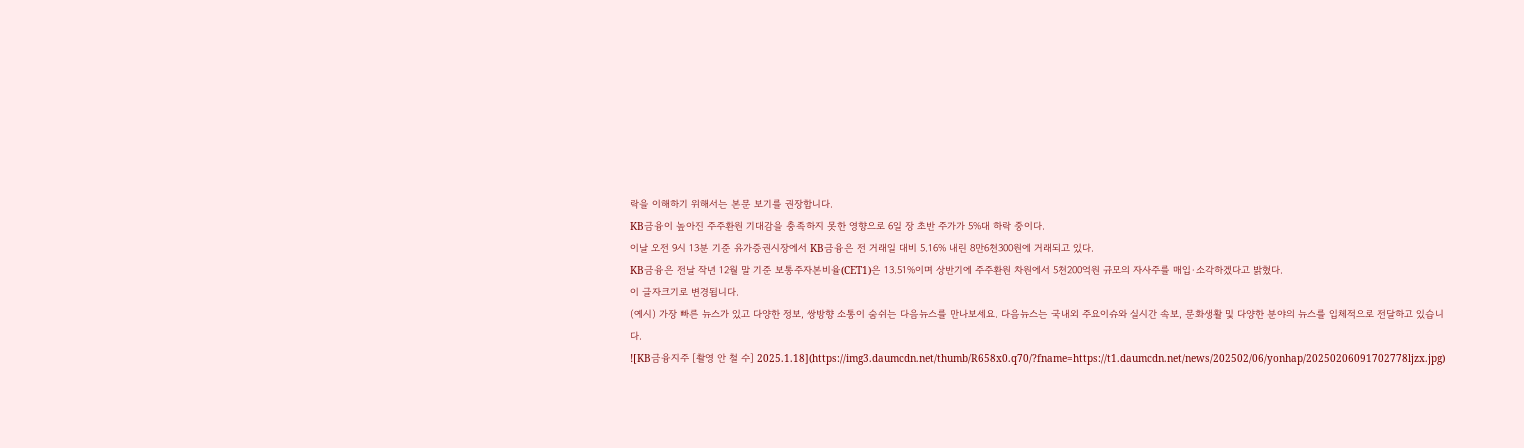락을 이해하기 위해서는 본문 보기를 권장합니다.
KB금융이 높아진 주주환원 기대감을 충족하지 못한 영향으로 6일 장 초반 주가가 5%대 하락 중이다.
이날 오전 9시 13분 기준 유가증권시장에서 KB금융은 전 거래일 대비 5.16% 내린 8만6천300원에 거래되고 있다.
KB금융은 전날 작년 12월 말 기준 보통주자본비율(CET1)은 13.51%이며 상반기에 주주환원 차원에서 5천200억원 규모의 자사주를 매입·소각하겠다고 밝혔다.
이 글자크기로 변경됩니다.
(예시) 가장 빠른 뉴스가 있고 다양한 정보, 쌍방향 소통이 숨쉬는 다음뉴스를 만나보세요. 다음뉴스는 국내외 주요이슈와 실시간 속보, 문화생활 및 다양한 분야의 뉴스를 입체적으로 전달하고 있습니다.
![KB금융지주 [촬영 안 철 수] 2025.1.18](https://img3.daumcdn.net/thumb/R658x0.q70/?fname=https://t1.daumcdn.net/news/202502/06/yonhap/20250206091702778ljzx.jpg)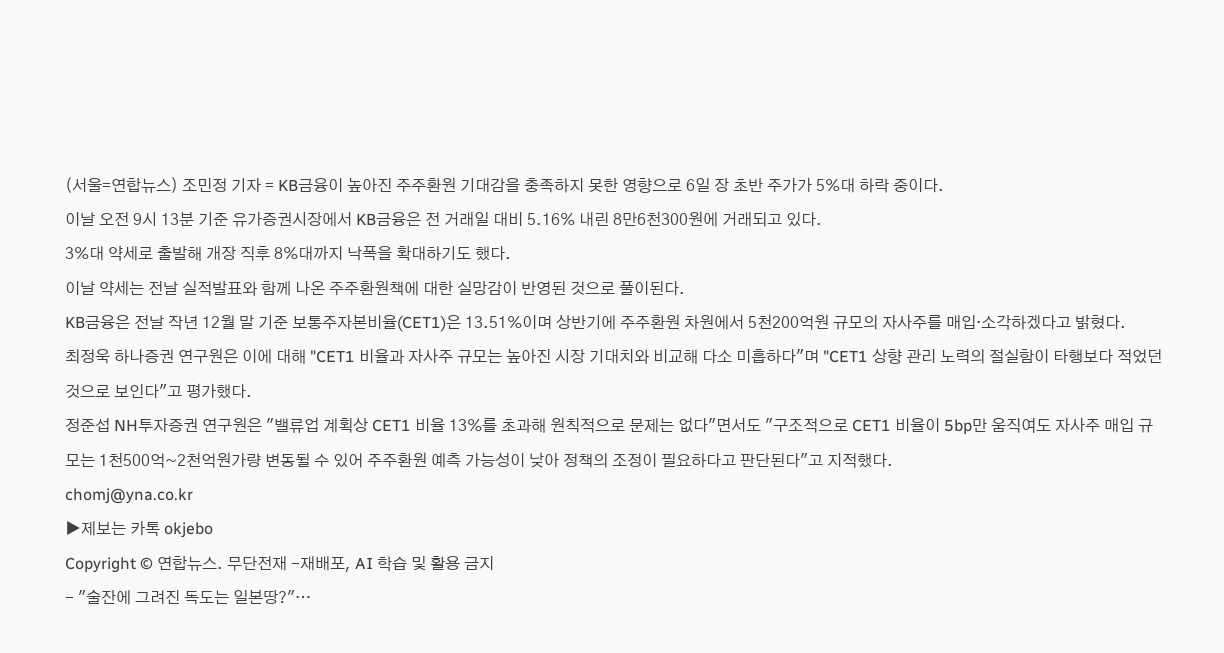(서울=연합뉴스) 조민정 기자 = KB금융이 높아진 주주환원 기대감을 충족하지 못한 영향으로 6일 장 초반 주가가 5%대 하락 중이다.
이날 오전 9시 13분 기준 유가증권시장에서 KB금융은 전 거래일 대비 5.16% 내린 8만6천300원에 거래되고 있다.
3%대 약세로 출발해 개장 직후 8%대까지 낙폭을 확대하기도 했다.
이날 약세는 전날 실적발표와 함께 나온 주주환원책에 대한 실망감이 반영된 것으로 풀이된다.
KB금융은 전날 작년 12월 말 기준 보통주자본비율(CET1)은 13.51%이며 상반기에 주주환원 차원에서 5천200억원 규모의 자사주를 매입·소각하겠다고 밝혔다.
최정욱 하나증권 연구원은 이에 대해 "CET1 비율과 자사주 규모는 높아진 시장 기대치와 비교해 다소 미흡하다"며 "CET1 상향 관리 노력의 절실함이 타행보다 적었던 것으로 보인다"고 평가했다.
정준섭 NH투자증권 연구원은 "밸류업 계획상 CET1 비율 13%를 초과해 원칙적으로 문제는 없다"면서도 "구조적으로 CET1 비율이 5bp만 움직여도 자사주 매입 규모는 1천500억~2천억원가량 변동될 수 있어 주주환원 예측 가능성이 낮아 정책의 조정이 필요하다고 판단된다"고 지적했다.
chomj@yna.co.kr
▶제보는 카톡 okjebo
Copyright © 연합뉴스. 무단전재 -재배포, AI 학습 및 활용 금지
- "술잔에 그려진 독도는 일본땅?"…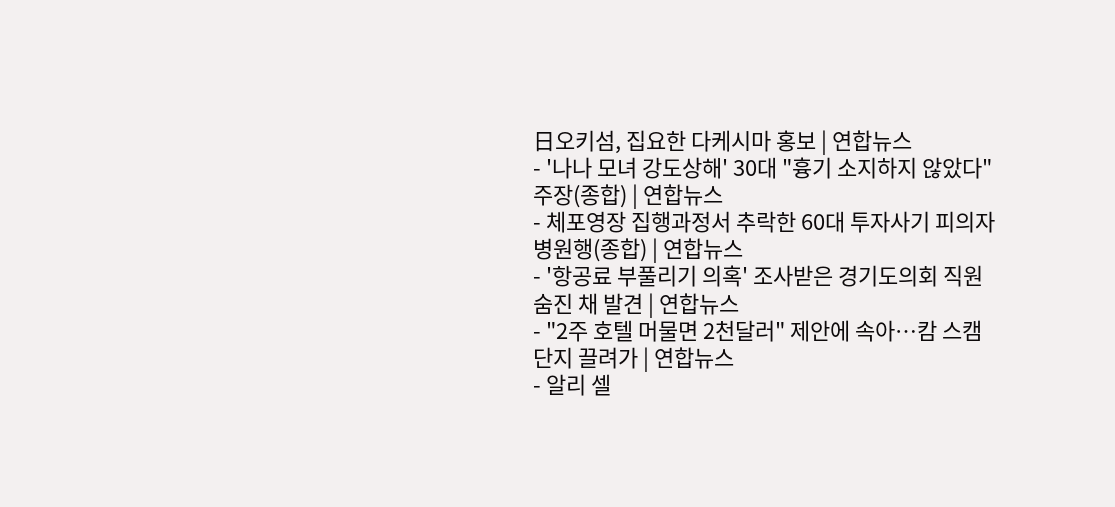日오키섬, 집요한 다케시마 홍보 | 연합뉴스
- '나나 모녀 강도상해' 30대 "흉기 소지하지 않았다" 주장(종합) | 연합뉴스
- 체포영장 집행과정서 추락한 60대 투자사기 피의자 병원행(종합) | 연합뉴스
- '항공료 부풀리기 의혹' 조사받은 경기도의회 직원 숨진 채 발견 | 연합뉴스
- "2주 호텔 머물면 2천달러" 제안에 속아…캄 스캠단지 끌려가 | 연합뉴스
- 알리 셀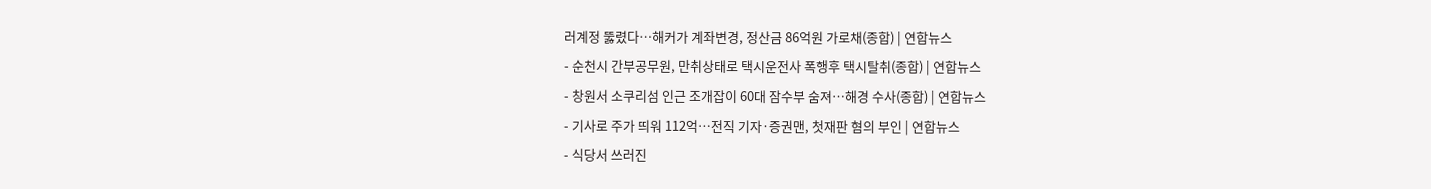러계정 뚫렸다…해커가 계좌변경, 정산금 86억원 가로채(종합) | 연합뉴스
- 순천시 간부공무원, 만취상태로 택시운전사 폭행후 택시탈취(종합) | 연합뉴스
- 창원서 소쿠리섬 인근 조개잡이 60대 잠수부 숨져…해경 수사(종합) | 연합뉴스
- 기사로 주가 띄워 112억…전직 기자·증권맨, 첫재판 혐의 부인 | 연합뉴스
- 식당서 쓰러진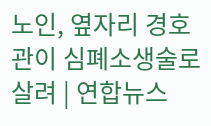노인, 옆자리 경호관이 심폐소생술로 살려 | 연합뉴스